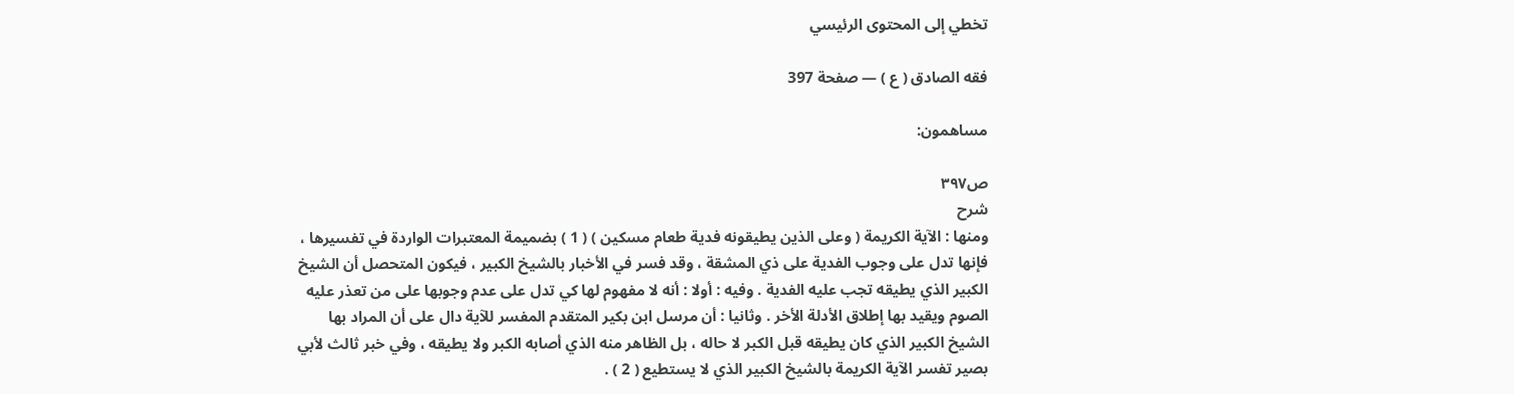تخطي إلى المحتوى الرئيسي

فقه الصادق ( ع ) — صفحة 397

مساهمون:

ص٣٩٧
شرح
ومنها : الآية الكريمة ( وعلى الذين يطيقونه فدية طعام مسكين ) ( 1 ) بضميمة المعتبرات الواردة في تفسيرها ، فإنها تدل على وجوب الفدية على ذي المشقة ، وقد فسر في الأخبار بالشيخ الكبير ، فيكون المتحصل أن الشيخ الكبير الذي يطيقه تجب عليه الفدية . وفيه : أولا : أنه لا مفهوم لها كي تدل على عدم وجوبها على من تعذر عليه الصوم ويقيد بها إطلاق الأدلة الأخر . وثانيا : أن مرسل ابن بكير المتقدم المفسر للآية دال على أن المراد بها الشيخ الكبير الذي كان يطيقه قبل الكبر لا حاله ، بل الظاهر منه الذي أصابه الكبر ولا يطيقه ، وفي خبر ثالث لأبي بصير تفسر الآية الكريمة بالشيخ الكبير الذي لا يستطيع ( 2 ) .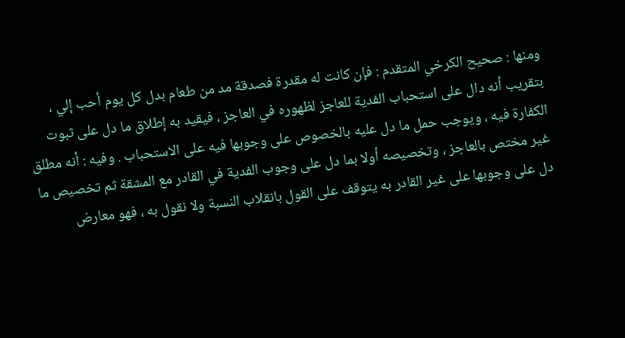ومنها : صحيح الكرخي المتقدم : فإن كانت له مقدرة فصدقة مد من طعام بدل كل يوم أحب إلي ، بتقريب أنه دال على استحباب الفدية للعاجز لظهوره في العاجز ، فيقيد به إطلاق ما دل على ثبوت الكفارة فيه ، ويوجب حمل ما دل عليه بالخصوص على وجوبها فيه على الاستحباب . وفيه : أنه مطلق غير مختص بالعاجز ، وتخصيصه أولا بما دل على وجوب الفدية في القادر مع المشقة ثم تخصيص ما دل على وجوبها على غير القادر به يتوقف على القول بانقلاب النسبة ولا نقول به ، فهو معارض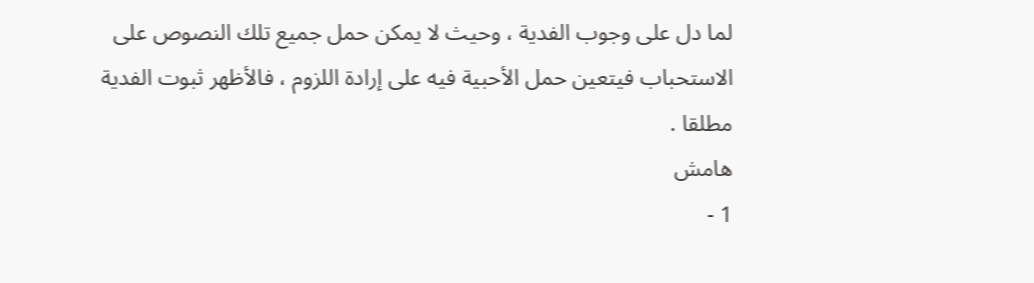لما دل على وجوب الفدية ، وحيث لا يمكن حمل جميع تلك النصوص على الاستحباب فيتعين حمل الأحبية فيه على إرادة اللزوم ، فالأظهر ثبوت الفدية مطلقا .
هامش
1 -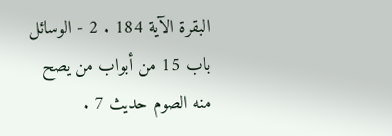البقرة الآية 184 . 2 - الوسائل باب 15 من أبواب من يصح منه الصوم حديث 7 .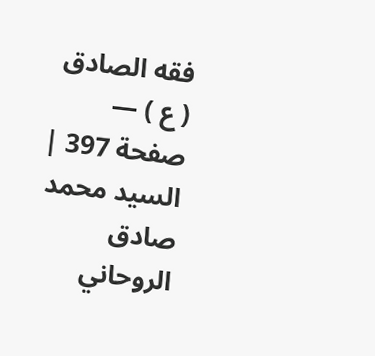فقه الصادق ( ع ) — صفحة 397 | السيد محمد صادق الروحاني